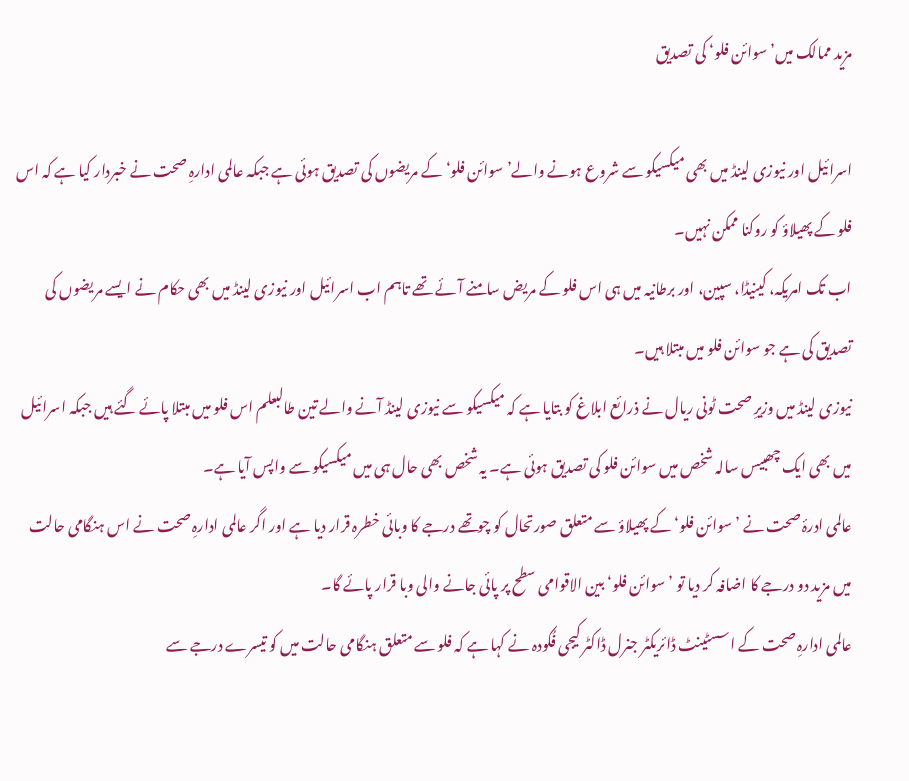مزید ممالک میں’سوائن فلو‘ کی تصدیق

اسرائیل اور نیوزی لینڈ میں بھی میکسیکو سے شروع ہونے والے’سوائن فلو‘ کے مریضوں کی تصدیق ہوئی ہے جبکہ عالمی ادارہِ صحت نے خبردار کیا ہے کہ اس فلو کے پھیلاؤ کو روکنا ممکن نہیں۔
اب تک امریکہ، کینیڈا، سپین، اور برطانیہ میں ہی اس فلو کے مریض سامنے آئے تھے تاہم اب اسرائیل اور نیوزی لینڈ میں بھی حکام نے ایسے مریضوں کی تصدیق کی ہے جو سوائن فلو میں مبتلا ہیں۔
نیوزی لینڈ میں وزیرِ صحت ٹونی ریال نے ذرائع ابلاغ کو بتایا ہے کہ میکسیکو سے نیوزی لینڈ آنے والے تین طالبعلم اس فلو میں مبتلا پائے گئے ہیں جبکہ اسرائیل میں بھی ایک چھبیس سالہ شخص میں سوائن فلو کی تصدیق ہوئی ہے۔ یہ شخص بھی حال ہی میں میکسیکو سے واپس آیا ہے۔
عالمی ادرۂ صحت نے ’سوائن فلو‘ کے پھیلاؤ سے متعلق صورتحال کو چوتھے درجے کا وبائی خطرہ قرار دیا ہے اور اگر عالمی ادارہِ صحت نے اس ہنگامی حالت میں مزید دو درجے کا اضافہ کر دیا تو ’سوائن فلو‘ بین الاقوامی سطح پر پائی جانے والی وبا قرار پائے گا۔
عالمی ادارہِ صحت کے اسسٹینٹ ڈائریکٹر جنرل ڈاکٹر کیجی فُکودہ نے کہا ہے کہ فلو سے متعلق ہنگامی حالت میں کو تیسرے درجے سے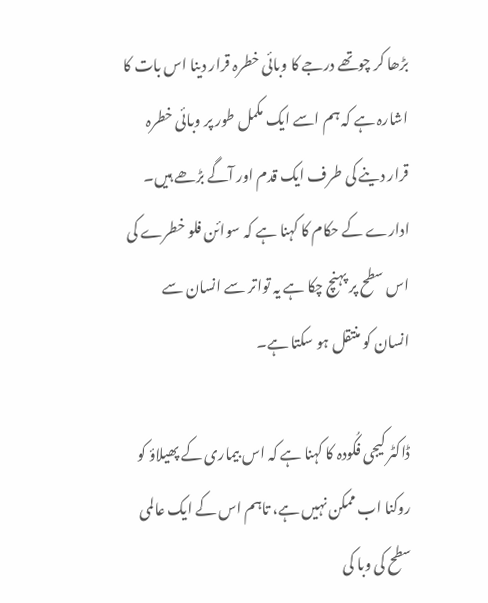بڑھا کر چوتھے درجے کا وبائی خطرہ قرار دینا اس بات کا اشارہ ہے کہ ہم اسے ایک مکمل طور پر وبائی خطرہ قرار دینے کی طرف ایک قدم اور آگے بڑھے ہیں۔ ادارے کے حکام کا کہنا ہے کہ سوائن فلو خطرے کی اس سطح پر پہنچ چکا ہے یہ تواتر سے انسان سے انسان کو منتقل ہو سکتا ہے۔

ڈاکٹر کیجی فکُودہ کا کہنا ہے کہ اس بیماری کے پھیلاؤ کو روکنا اب ممکن نہیں ہے، تاہم اس کے ایک عالمی سطح کی وبا کی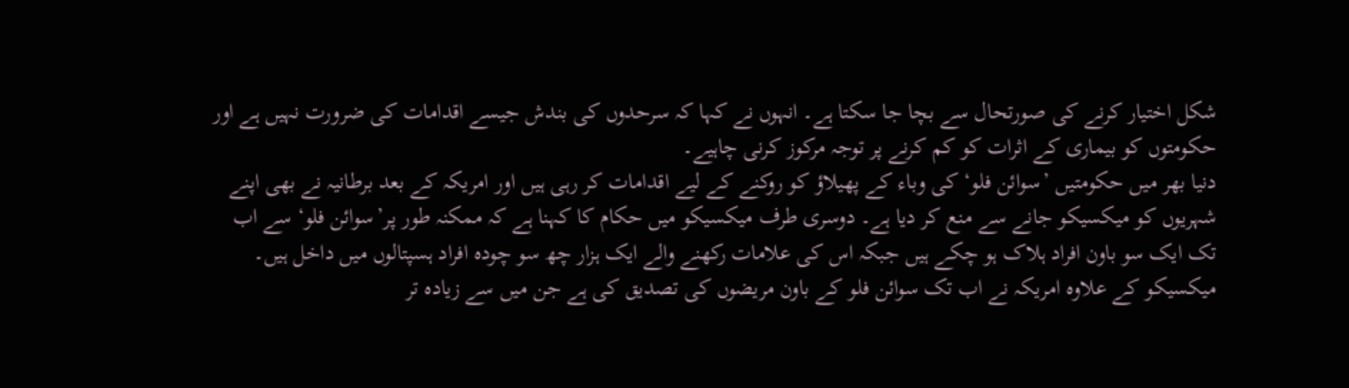شکل اختیار کرنے کی صورتحال سے بچا جا سکتا ہے۔ انہوں نے کہا کہ سرحدوں کی بندش جیسے اقدامات کی ضرورت نہیں ہے اور حکومتوں کو بیماری کے اثرات کو کم کرنے پر توجہ مرکوز کرنی چاہیے۔
دنیا بھر میں حکومتیں ’سوائن فلو‘ کی وباء کے پھیلاؤ کو روکنے کے لیے اقدامات کر رہی ہیں اور امریکہ کے بعد برطانیہ نے بھی اپنے شہریوں کو میکسیکو جانے سے منع کر دیا ہے۔ دوسری طرف میکسیکو میں حکام کا کہنا ہے کہ ممکنہ طور پر’سوائن فلو‘ سے اب تک ایک سو باون افراد ہلاک ہو چکے ہیں جبکہ اس کی علامات رکھنے والے ایک ہزار چھ سو چودہ افراد ہسپتالوں میں داخل ہیں۔
میکسیکو کے علاوہ امریکہ نے اب تک سوائن فلو کے باون مریضوں کی تصدیق کی ہے جن میں سے زیادہ تر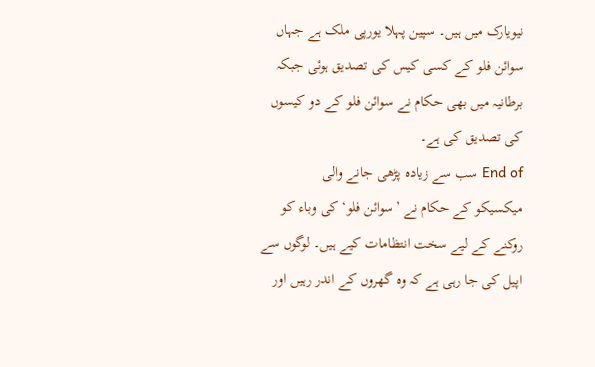نیویارک میں ہیں۔ سپین پہلا یورپی ملک ہے جہاں سوائن فلو کے کسی کیس کی تصدیق ہوئی جبکہ برطانیہ میں بھی حکام نے سوائن فلو کے دو کیسوں کی تصدیق کی ہے۔
End of سب سے زیادہ پڑھی جانے والی
میکسیکو کے حکام نے ’سوائن فلو‘ کی وباء کو روکنے کے لیے سخت انتظامات کیے ہیں۔ لوگوں سے اپیل کی جا رہی ہے کہ وہ گھروں کے اندر رہیں اور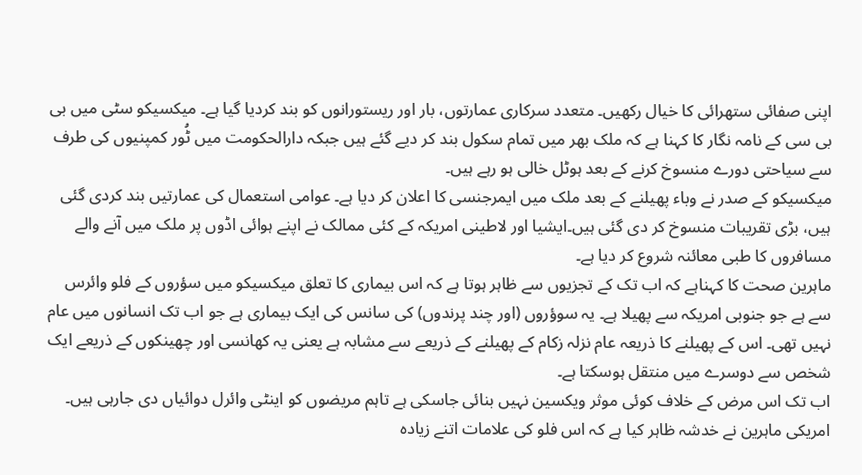اپنی صفائی ستھرائی کا خیال رکھیں۔ متعدد سرکاری عمارتوں، بار اور ریستورانوں کو بند کردیا گیا ہے۔ میکسیکو سٹی میں بی بی سی کے نامہ نگار کا کہنا ہے کہ ملک بھر میں تمام سکول بند کر دیے گئے ہیں جبکہ دارالحکومت میں ٹُور کمپنیوں کی طرف سے سیاحتی دورے منسوخ کرنے کے بعد ہوٹل خالی ہو رہے ہیں۔
میکسیکو کے صدر نے وباء پھیلنے کے بعد ملک میں ایمرجنسی کا اعلان کر دیا ہے۔ عوامی استعمال کی عمارتیں بند کردی گئی ہیں، بڑی تقریبات منسوخ کر دی گئی ہیں۔ایشیا اور لاطینی امریکہ کے کئی ممالک نے اپنے ہوائی اڈوں پر ملک میں آنے والے مسافروں کا طبی معائنہ شروع کر دیا ہے۔
ماہرین صحت کا کہناہے کہ اب تک کے تجزیوں سے ظاہر ہوتا ہے کہ اس بیماری کا تعلق میکسیکو میں سؤروں کے فلو وائرس سے ہے جو جنوبی امریکہ سے پھیلا ہے۔ یہ سوؤروں (اور چند پرندوں) کی سانس کی ایک بیماری ہے جو اب تک انسانوں میں عام نہیں تھی۔ اس کے پھیلنے کا ذریعہ عام نزلہ زکام کے پھیلنے کے ذریعے سے مشابہ ہے یعنی یہ کھانسی اور چھینکوں کے ذریعے ایک شخص سے دوسرے میں منتقل ہوسکتا ہے۔
اب تک اس مرض کے خلاف کوئی موثر ویکسین نہیں بنائی جاسکی ہے تاہم مریضوں کو اینٹی وائرل دوائیاں دی جارہی ہیں۔ امریکی ماہرین نے خدشہ ظاہر کیا ہے کہ اس فلو کی علامات اتنے زیادہ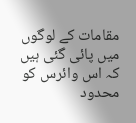مقامات کے لوگوں میں پائی گئی ہیں کہ اس وائرس کو محدود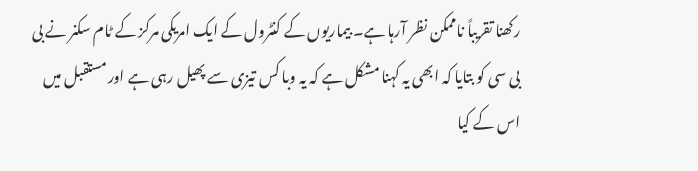رکھنا تقریباً ناممکن نظر آرہا ہے۔ بیماریوں کے کنٹرول کے ایک امریکی مرکز کے ٹام سکنر نے بی بی سی کو بتایا کہ ابھی یہ کہنا مشکل ہے کہ یہ وبا کس تیزی سے پھیل رہی ہے اور مستقبل میں اس کے کیا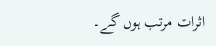اثرات مرتب ہوں گے۔